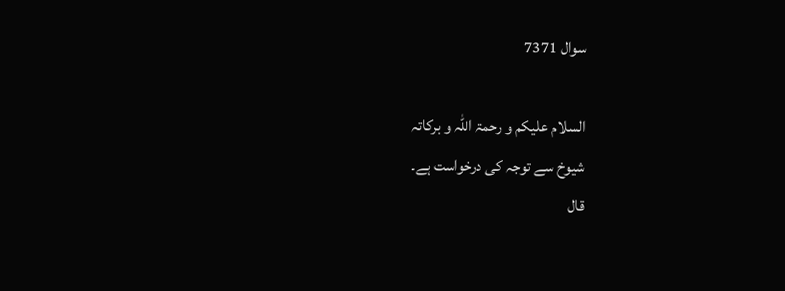سوال 7371

السلام علیکم و رحمۃ اللہ و برکاتہ
شیوخ سے توجہ کی درخواست ہے۔
قال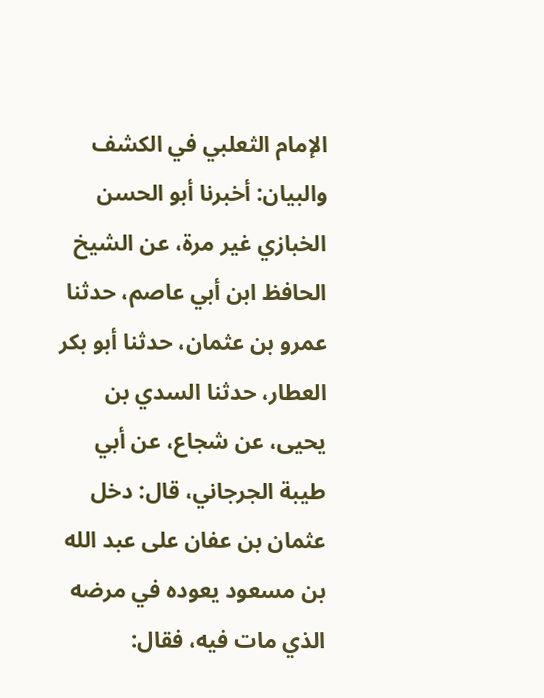الإمام الثعلبي في الكشف والبيان: أخبرنا أبو الحسن الخبازي غير مرة، عن الشيخ الحافظ ابن أبي عاصم، حدثنا عمرو بن عثمان، حدثنا أبو بكر العطار، حدثنا السدي بن يحيى، عن شجاع، عن أبي طيبة الجرجاني، قال: دخل عثمان بن عفان على عبد الله بن مسعود يعوده في مرضه الذي مات فيه، فقال: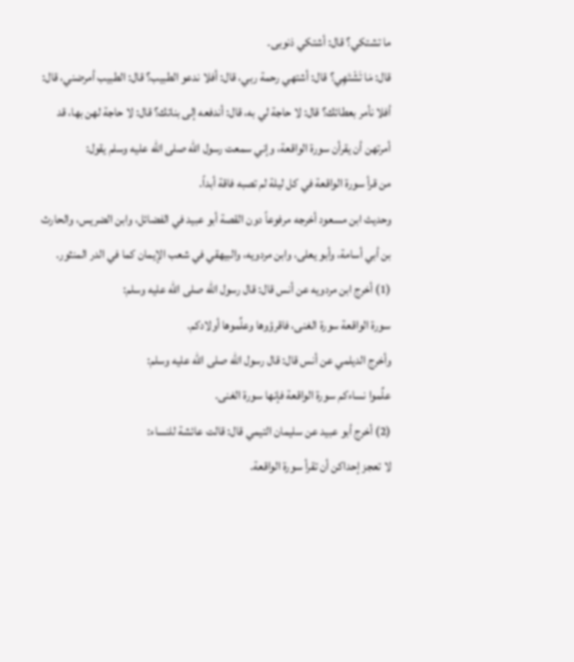ما تشتكي؟ قال: أشتكي ذنوبی۔
قال: مَا تَشْتَهِي؟ قال: أشتهي رحمة ربي، قال: أفلا ندعو الطبيب؟ قال: الطبيب أمرضني، قال: أفلا نأمر بعطائك؟ قال: لا حاجة لي به، قال: أندفعه إلى بناتك؟ قال: لا حاجة لهن بها، قد أمرتهن أن يقرأن سورة الواقعة، وإني سمعت رسول الله صلى الله عليه وسلم يقول:
من قرأ سورة الواقعة في كل ليلة لم تصبه فاقة أبداً.
وحديث ابن مسعود أخرجه مرفوعاً دون القصة أبو عبيد في الفضائل، وابن الضريس، والحارث بن أبي أسامة، وأبو يعلى، وابن مردويه، والبيهقي في شعب الإيمان كما في الدر المنثور.
(1) أخرج ابن مردويه عن أنس قال: قال رسول الله صلى الله عليه وسلم:
سورة الواقعة سورة الغنى، فاقرؤوها وعلِّموها أولادكم.
وأخرج الديلمي عن أنس قال: قال رسول الله صلى الله عليه وسلم:
علِّموا نساءكم سورة الواقعة فإنها سورة الغنى.
(2) أخرج أبو عبيد عن سليمان التيمي قال: قالت عائشة للنساء:
لا تعجز إحداكن أن تقرأ سورة الواقعة.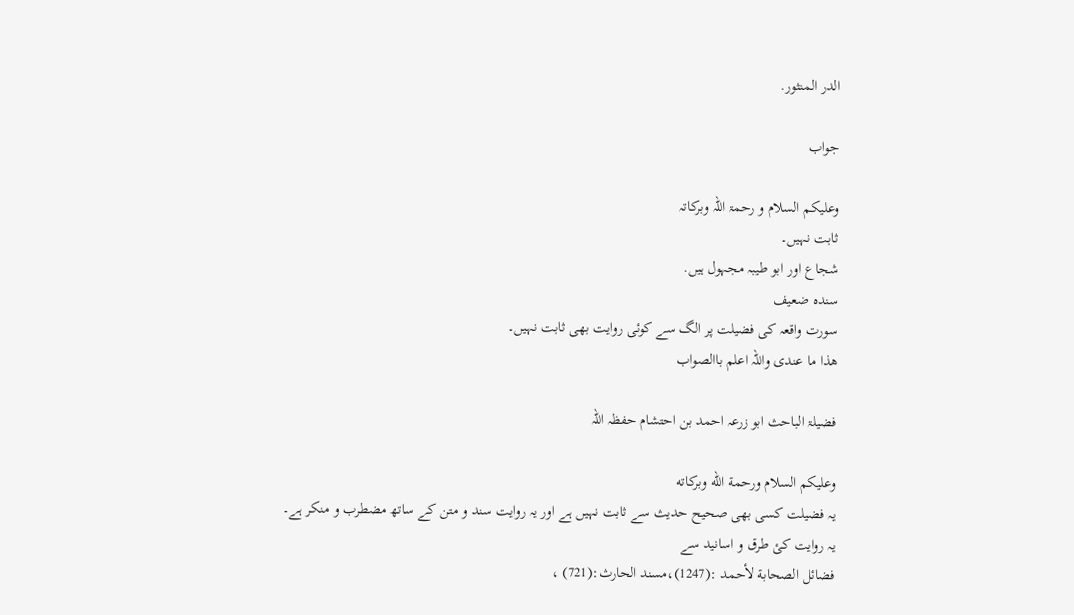الدر المنثور.

جواب

وعلیکم السلام و رحمۃ اللہ وبرکاتہ
ثابت نہیں۔
شجاع اور ابو طیبہ مجہول ہیں.
سندہ ضعیف
سورت واقعہ کی فضیلت پر الگ سے کوئی روایت بھی ثابت نہیں۔
ھذا ما عندی واللہ اعلم باالصواب

فضیلۃ الباحث ابو زرعہ احمد بن احتشام حفظہ اللہ

وعليكم السلام ورحمة الله وبركاته
یہ فضیلت کسی بھی صحیح حدیث سے ثابت نہیں ہے اور یہ روایت سند و متن کے ساتھ مضطرب و منکر ہے۔
یہ روایت کئ طرق و اسانید سے
فضائل الصحابة لأحمد :(1247)،مسند الحارث:(721) ،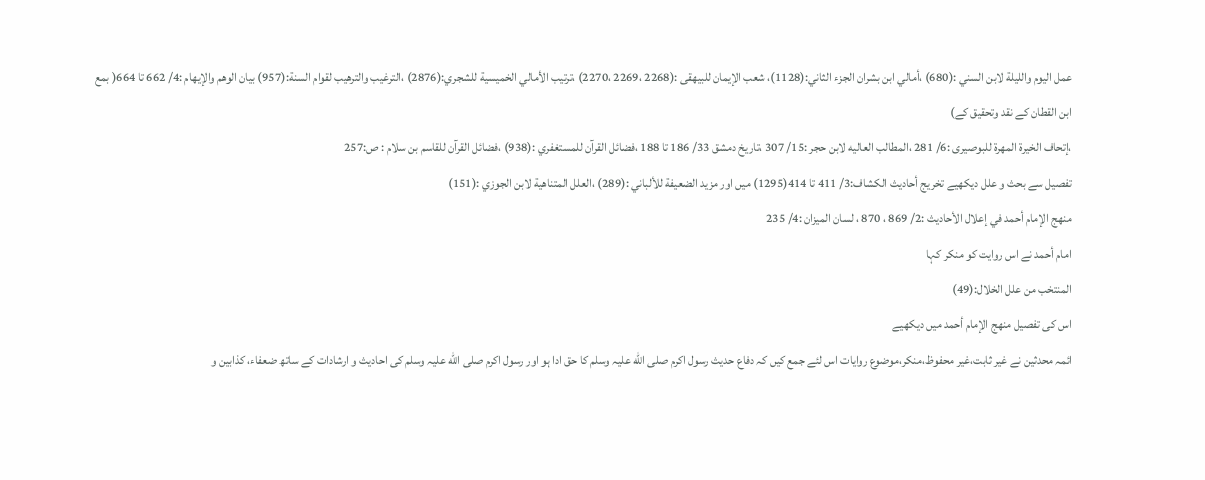عمل اليوم والليلة لابن السني :(680) ،أمالي ابن بشران الجزء الثاني:(1128)، شعب الإيمان للبيهقى :(2268 ،2269 ،2270) ،ترتيب الأمالي الخميسية للشجري:(2876) ،الترغيب والترهيب لقوام السنة:(957) بيان الوهم والإيهام :4/ 662 تا 664( بمع ابن القطان کے نقد وتحقيق کے)
،إتحاف الخيرة المهرة للبوصيرى :6/ 281 ،المطالب العاليه لابن حجر :15/ 307 ،تاریخ دمشق 33/ 186 تا 188 ،فضائل القرآن للمستغفري :(938) ،فضائل القرآن للقاسم بن سلام : ص:257
تفصیل سے بحث و علل دیکھیے تخريج أحاديث الكشاف:3/ 411 تا 414(1295) میں اور مزید الضعيفة للألباني :(289) ،العلل المتناهية لابن الجوزي :(151)
منهج الإمام أحمد في إعلال الأحاديث :2/ 869 ، 870 ، لسان الميزان :4/ 235
امام أحمد نے اس روایت کو منکر کہا
المنتخب من علل الخلال:(49)
اس کی تفصیل منهج الإمام أحمد میں دیکھیے
ائمہ محدثین نے غیر ثابت،غیر محفوظ،منکر،موضوع روایات اس لئے جمع کیں کہ دفاع حدیث رسول اکرم صلی الله علیہ وسلم کا حق ادا ہو اور رسول اکرم صلی الله علیہ وسلم کی احادیث و ارشادات کے ساتھ ضعفاء، کذابین و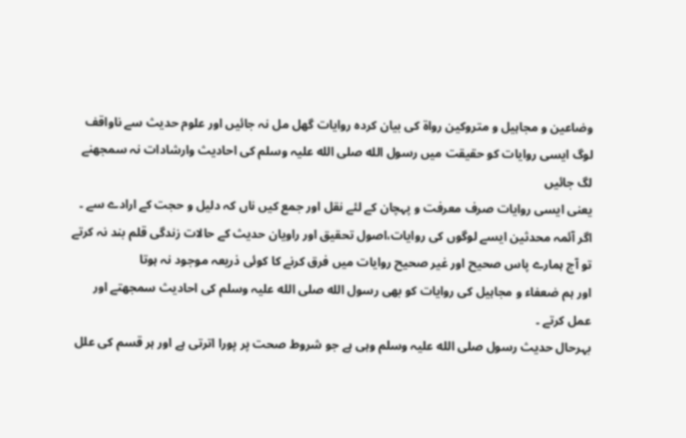وضاعین و مجاہیل و متروکین رواۃ کی بیان کردہ روایات گھل مل نہ جائیں اور علوم حدیث سے ناواقف لوگ ایسی روایات کو حقیقت میں رسول الله صلی الله علیہ وسلم کی احادیث وارشادات نہ سمجھنے لگ جائیں
یعنی ایسی روایات صرف معرفت و پہچان کے لئے نقل اور جمع کیں ناں کہ دلیل و حجت کے ارادے سے ۔
اگر آئمہ محدثین ایسے لوگوں کی روایات،اصول تحقیق اور راویان حدیث کے حالات زندگی قلم بند نہ کرتے تو آج ہمارے پاس صحیح اور غیر صحیح روایات میں فرق کرنے کا کوئی ذریعہ موجود نہ ہوتا
اور ہم ضعفاء و مجاہیل کی روایات کو بھی رسول الله صلی الله علیہ وسلم کی احادیث سمجھتے اور عمل کرتے ۔
بہرحال حدیث رسول صلی الله علیہ وسلم وہی ہے جو شروط صحت پر پورا اترتی ہے اور ہر قسم کی علل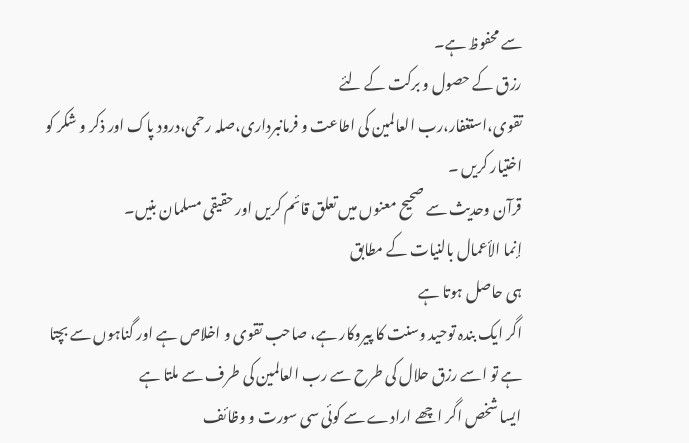سے محفوظ ہے۔
رزق کے حصول و برکت کے لئے
تقوی،استغفار،رب العالمین کی اطاعت و فرمانبرداری،صلہ رحمی،درود پاک اور ذکر و شکر کو اختیار کریں ۔
قرآن وحدیث سے صحیح معنوں میں تعلق قائم کریں اور حقیقی مسلمان بنیں۔
إنما الأعمال بالنيات کے مطابق
ہی حاصل ہوتا ہے
اگر ایک بندہ توحید وسنت کا پیروکار ہے، صاحب تقوی و اخلاص ہے اور گناہوں سے بچتا ہے تو اسے رزق حلال کی طرح سے رب العالمین کی طرف سے ملتا ہے
ایسا شخص اگر اچھے ارادے سے کوئی سی سورت و وظائف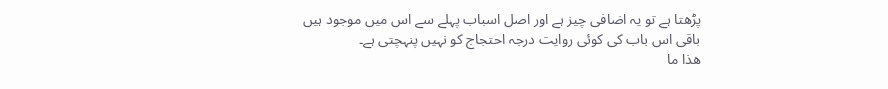پڑھتا ہے تو یہ اضافی چیز ہے اور اصل اسباب پہلے سے اس میں موجود ہیں
باقی اس باب کی کوئی روایت درجہ احتجاج کو نہیں پنہچتی ہے۔
هذا ما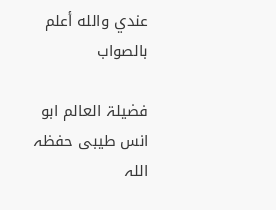عندي والله أعلم بالصواب

فضیلۃ العالم ابو انس طیبی حفظہ اللہ